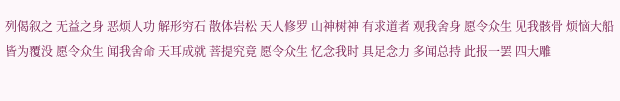列偈叙之 无益之身 恶烦人功 解形穷石 散体岩松 天人修罗 山神树神 有求道者 观我舍身 愿令众生 见我骸骨 烦恼大船 皆为覆没 愿令众生 闻我舍命 天耳成就 菩提究竟 愿令众生 忆念我时 具足念力 多闻总持 此报一罢 四大雕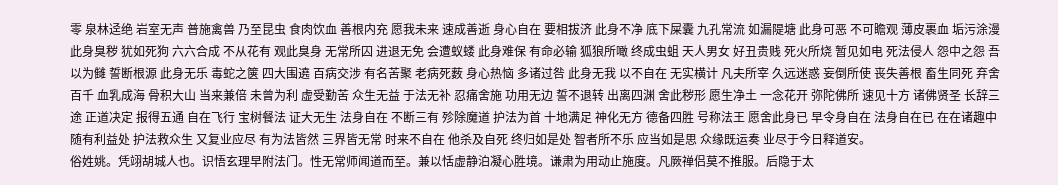零 泉林迳绝 岩室无声 普施禽兽 乃至昆虫 食肉饮血 善根内充 愿我未来 速成善逝 身心自在 要相拔济 此身不净 底下屎囊 九孔常流 如漏隄塘 此身可恶 不可瞻观 薄皮裹血 垢污涂漫 此身臭秽 犹如死狗 六六合成 不从花有 观此臭身 无常所囚 进退无免 会遭蚁蝼 此身难保 有命必输 狐狼所噉 终成虫蛆 天人男女 好丑贵贱 死火所烧 暂见如电 死法侵人 怨中之怨 吾以为雠 誓断根源 此身无乐 毒蛇之箧 四大围遶 百病交涉 有名苦聚 老病死薮 身心热恼 多诸过咎 此身无我 以不自在 无实横计 凡夫所宰 久远迷惑 妄倒所使 丧失善根 畜生同死 弃舍百千 血乳成海 骨积大山 当来兼倍 未曾为利 虚受勤苦 众生无益 于法无补 忍痛舍施 功用无边 誓不退转 出离四渊 舍此秽形 愿生净土 一念花开 弥陀佛所 速见十方 诸佛贤圣 长辞三途 正道决定 报得五通 自在飞行 宝树餐法 证大无生 法身自在 不断三有 殄除魔道 护法为首 十地满足 神化无方 德备四胜 号称法王 愿舍此身已 早令身自在 法身自在已 在在诸趣中 随有利益处 护法救众生 又复业应尽 有为法皆然 三界皆无常 时来不自在 他杀及自死 终归如是处 智者所不乐 应当如是思 众缘既运奏 业尽于今日释道安。
俗姓姚。凭翊胡城人也。识悟玄理早附法门。性无常师闻道而至。兼以恬虚静泊凝心胜境。谦肃为用动止施度。凡厥禅侣莫不推服。后隐于太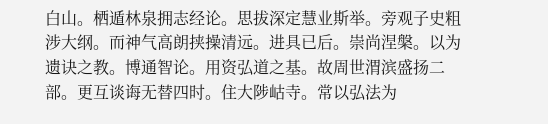白山。栖遁林泉拥志经论。思拔深定慧业斯举。旁观子史粗涉大纲。而神气高朗挟操清远。进具已后。崇尚涅槃。以为遗诀之教。博通智论。用资弘道之基。故周世渭滨盛扬二部。更互谈诲无替四时。住大陟岵寺。常以弘法为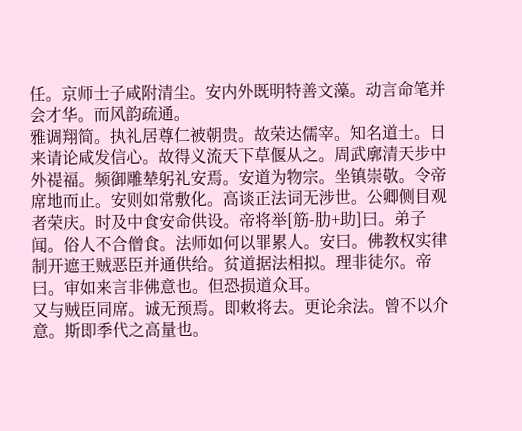任。京师士子咸附清尘。安内外既明特善文藻。动言命笔并会才华。而风韵疏通。
雅调翔简。执礼居尊仁被朝贵。故荣达儒宰。知名道士。日来请论咸发信心。故得义流天下草偃从之。周武廓清天步中外禔福。频御雕辇躬礼安焉。安道为物宗。坐镇崇敬。令帝席地而止。安则如常敷化。高谈正法词无涉世。公卿侧目观者荣庆。时及中食安命供设。帝将举[筋-肋+助]曰。弟子闻。俗人不合僧食。法师如何以罪累人。安曰。佛教权实律制开遮王贼恶臣并通供给。贫道据法相拟。理非徒尔。帝曰。审如来言非佛意也。但恐损道众耳。
又与贼臣同席。诚无预焉。即敕将去。更论余法。曾不以介意。斯即季代之高量也。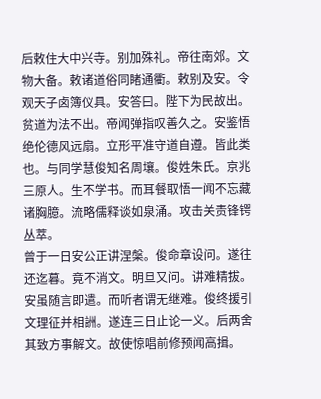后敕住大中兴寺。别加殊礼。帝往南郊。文物大备。敕诸道俗同睹通衢。敕别及安。令观天子卤簿仪具。安答曰。陛下为民故出。贫道为法不出。帝闻弹指叹善久之。安鉴悟绝伦德风远扇。立形平准守道自遵。皆此类也。与同学慧俊知名周壤。俊姓朱氏。京兆三原人。生不学书。而耳餐取悟一闻不忘藏诸胸臆。流略儒释谈如泉涌。攻击关责锋锷丛萃。
曾于一日安公正讲涅槃。俊命章设问。遂往还迄暮。竟不消文。明旦又问。讲难精拔。安虽随言即遣。而听者谓无继难。俊终援引文理征并相詶。遂连三日止论一义。后两舍其致方事解文。故使惊唱前修预闻高揖。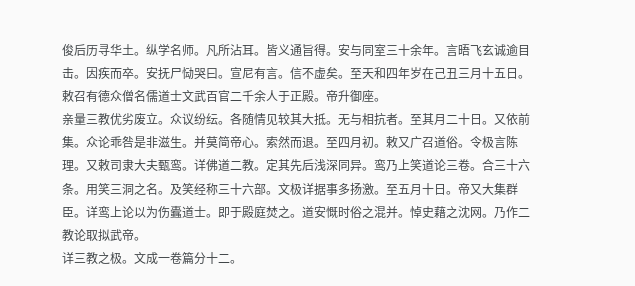俊后历寻华土。纵学名师。凡所沾耳。皆义通旨得。安与同室三十余年。言晤飞玄诚逾目击。因疾而卒。安抚尸恸哭曰。宣尼有言。信不虚矣。至天和四年岁在己丑三月十五日。敕召有德众僧名儒道士文武百官二千余人于正殿。帝升御座。
亲量三教优劣废立。众议纷纭。各随情见较其大抵。无与相抗者。至其月二十日。又依前集。众论乖咎是非滋生。并莫简帝心。索然而退。至四月初。敕又广召道俗。令极言陈理。又敕司隶大夫甄鸾。详佛道二教。定其先后浅深同异。鸾乃上笑道论三卷。合三十六条。用笑三洞之名。及笑经称三十六部。文极详据事多扬激。至五月十日。帝又大集群臣。详鸾上论以为伤蠹道士。即于殿庭焚之。道安慨时俗之混并。悼史藉之沈网。乃作二教论取拟武帝。
详三教之极。文成一卷篇分十二。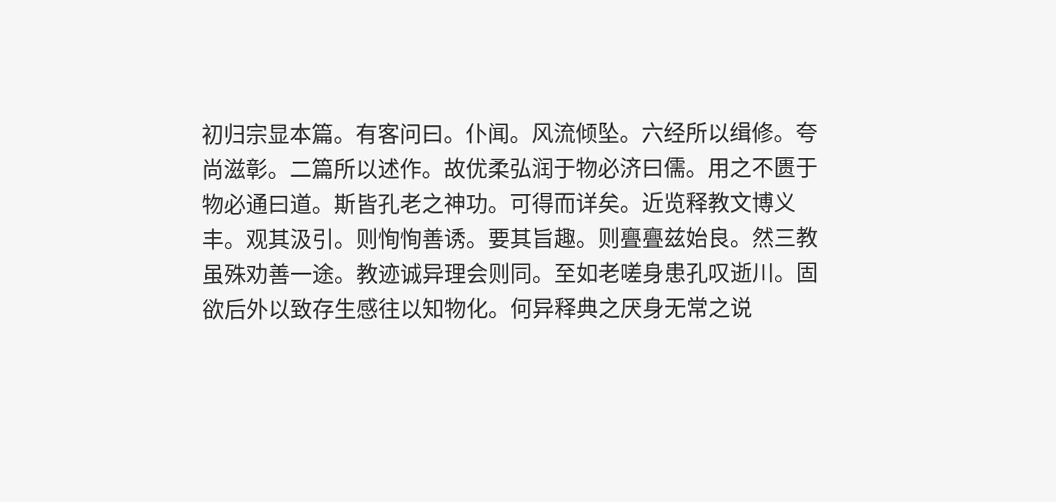初归宗显本篇。有客问曰。仆闻。风流倾坠。六经所以缉修。夸尚滋彰。二篇所以述作。故优柔弘润于物必济曰儒。用之不匮于物必通曰道。斯皆孔老之神功。可得而详矣。近览释教文博义丰。观其汲引。则恂恂善诱。要其旨趣。则亹亹兹始良。然三教虽殊劝善一途。教迹诚异理会则同。至如老嗟身患孔叹逝川。固欲后外以致存生感往以知物化。何异释典之厌身无常之说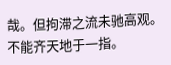哉。但拘滞之流未驰高观。不能齐天地于一指。